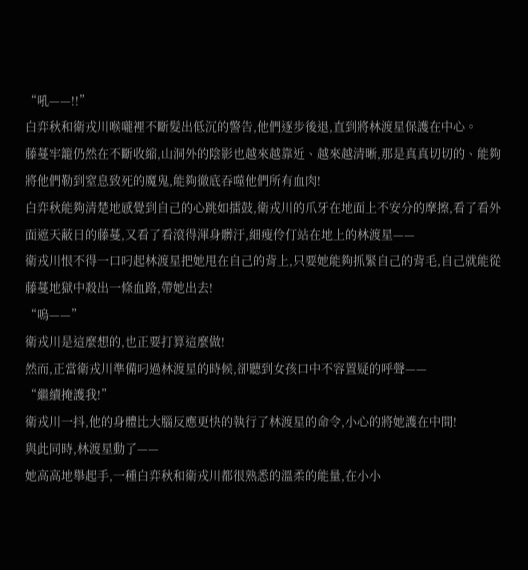“吼——!!”
白弈秋和衛戎川喉嚨裡不斷髮出低沉的警告,他們逐步後退,直到將林渡星保護在中心。
藤蔓牢籠仍然在不斷收縮,山洞外的陰影也越來越靠近、越來越清晰,那是真真切切的、能夠將他們勒到窒息致死的魔鬼,能夠徹底吞噬他們所有血肉!
白弈秋能夠清楚地感覺到自己的心跳如擂鼓,衛戎川的爪牙在地面上不安分的摩擦,看了看外面遮天蔽日的藤蔓,又看了看滾得渾身髒汙,細瘦伶仃站在地上的林渡星——
衛戎川恨不得一口叼起林渡星把她甩在自己的背上,只要她能夠抓緊自己的背毛,自己就能從藤蔓地獄中殺出一條血路,帶她出去!
“嗚——”
衛戎川是這麼想的,也正要打算這麼做!
然而,正當衛戎川準備叼過林渡星的時候,卻聽到女孩口中不容置疑的呼聲——
“繼續掩護我!”
衛戎川一抖,他的身體比大腦反應更快的執行了林渡星的命令,小心的將她護在中間!
與此同時,林渡星動了——
她高高地舉起手,一種白弈秋和衛戎川都很熟悉的溫柔的能量,在小小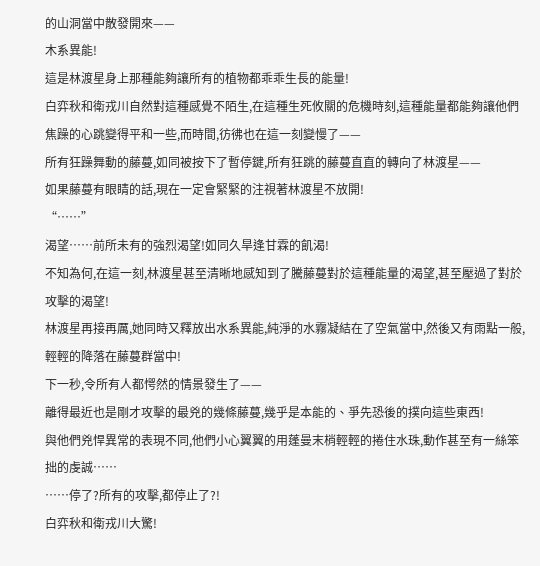的山洞當中散發開來——
木系異能!
這是林渡星身上那種能夠讓所有的植物都乖乖生長的能量!
白弈秋和衛戎川自然對這種感覺不陌生,在這種生死攸關的危機時刻,這種能量都能夠讓他們焦躁的心跳變得平和一些,而時間,彷彿也在這一刻變慢了——
所有狂躁舞動的藤蔓,如同被按下了暫停鍵,所有狂跳的藤蔓直直的轉向了林渡星——
如果藤蔓有眼睛的話,現在一定會緊緊的注視著林渡星不放開!
“……”
渴望……前所未有的強烈渴望!如同久旱逢甘霖的飢渴!
不知為何,在這一刻,林渡星甚至清晰地感知到了騰藤蔓對於這種能量的渴望,甚至壓過了對於攻擊的渴望!
林渡星再接再厲,她同時又釋放出水系異能,純淨的水霧凝結在了空氣當中,然後又有雨點一般,輕輕的降落在藤蔓群當中!
下一秒,令所有人都愕然的情景發生了——
離得最近也是剛才攻擊的最兇的幾條藤蔓,幾乎是本能的、爭先恐後的撲向這些東西!
與他們兇悍異常的表現不同,他們小心翼翼的用蓬曼末梢輕輕的捲住水珠,動作甚至有一絲笨拙的虔誠……
……停了?所有的攻擊,都停止了?!
白弈秋和衛戎川大驚!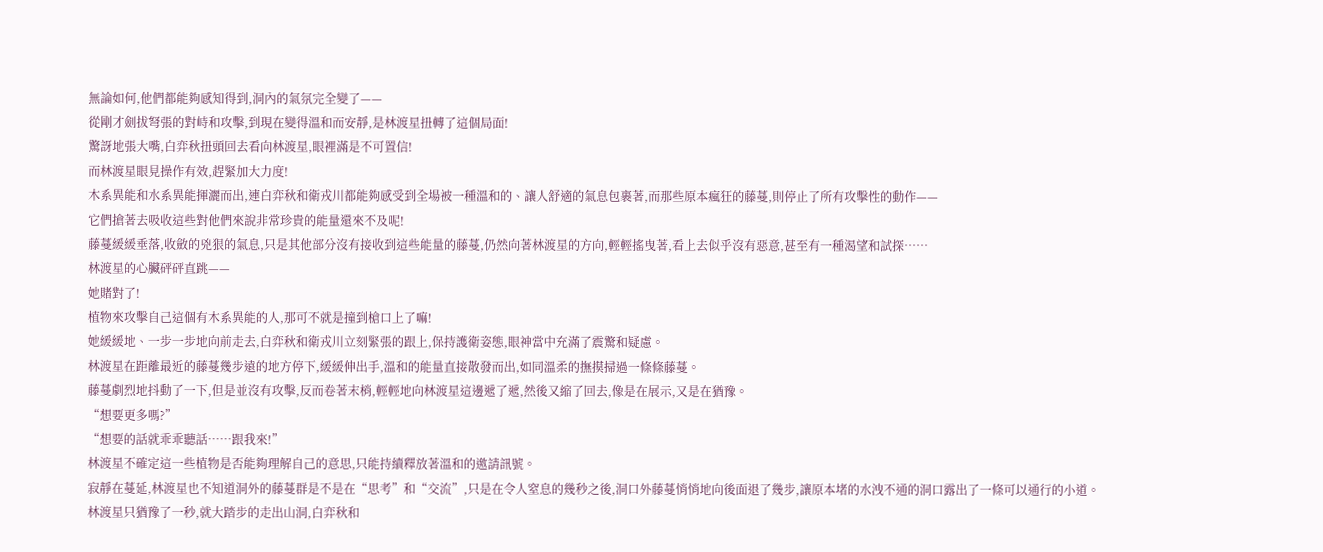無論如何,他們都能夠感知得到,洞內的氣氛完全變了——
從剛才劍拔弩張的對峙和攻擊,到現在變得溫和而安靜,是林渡星扭轉了這個局面!
驚訝地張大嘴,白弈秋扭頭回去看向林渡星,眼裡滿是不可置信!
而林渡星眼見操作有效,趕緊加大力度!
木系異能和水系異能揮灑而出,連白弈秋和衛戎川都能夠感受到全場被一種溫和的、讓人舒適的氣息包裹著,而那些原本瘋狂的藤蔓,則停止了所有攻擊性的動作——
它們搶著去吸收這些對他們來說非常珍貴的能量還來不及呢!
藤蔓緩緩垂落,收斂的兇狠的氣息,只是其他部分沒有接收到這些能量的藤蔓,仍然向著林渡星的方向,輕輕搖曳著,看上去似乎沒有惡意,甚至有一種渴望和試探……
林渡星的心臟砰砰直跳——
她賭對了!
植物來攻擊自己這個有木系異能的人,那可不就是撞到槍口上了嘛!
她緩緩地、一步一步地向前走去,白弈秋和衛戎川立刻緊張的跟上,保持護衛姿態,眼神當中充滿了震驚和疑慮。
林渡星在距離最近的藤蔓幾步遠的地方停下,緩緩伸出手,溫和的能量直接散發而出,如同溫柔的撫摸掃過一條條藤蔓。
藤蔓劇烈地抖動了一下,但是並沒有攻擊,反而卷著末梢,輕輕地向林渡星這邊遞了遞,然後又縮了回去,像是在展示,又是在猶豫。
“想要更多嗎?”
“想要的話就乖乖聽話……跟我來!”
林渡星不確定這一些植物是否能夠理解自己的意思,只能持續釋放著溫和的邀請訊號。
寂靜在蔓延,林渡星也不知道洞外的藤蔓群是不是在“思考”和“交流”,只是在令人窒息的幾秒之後,洞口外藤蔓悄悄地向後面退了幾步,讓原本堵的水洩不通的洞口露出了一條可以通行的小道。
林渡星只猶豫了一秒,就大踏步的走出山洞,白弈秋和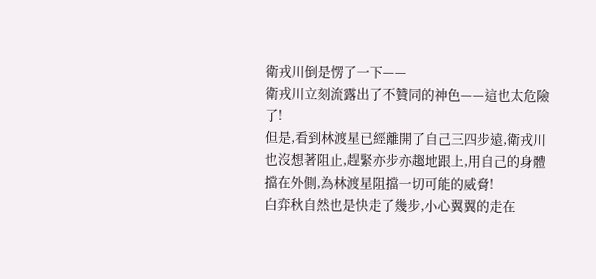衛戎川倒是愣了一下——
衛戎川立刻流露出了不贊同的神色——這也太危險了!
但是,看到林渡星已經離開了自己三四步遠,衛戎川也沒想著阻止,趕緊亦步亦趨地跟上,用自己的身體擋在外側,為林渡星阻擋一切可能的威脅!
白弈秋自然也是快走了幾步,小心翼翼的走在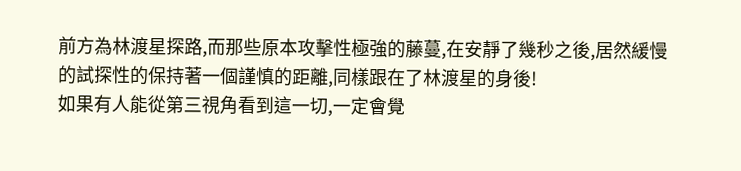前方為林渡星探路,而那些原本攻擊性極強的藤蔓,在安靜了幾秒之後,居然緩慢的試探性的保持著一個謹慎的距離,同樣跟在了林渡星的身後!
如果有人能從第三視角看到這一切,一定會覺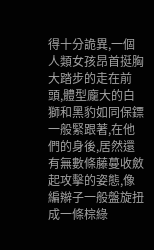得十分詭異,一個人類女孩昂首挺胸大踏步的走在前頭,體型龐大的白獅和黑豹如同保鏢一般緊跟著,在他們的身後,居然還有無數條藤蔓收斂起攻擊的姿態,像編辮子一般盤旋扭成一條棕綠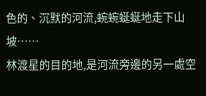色的、沉默的河流,蜿蜿蜒蜒地走下山坡……
林渡星的目的地,是河流旁邊的另一處空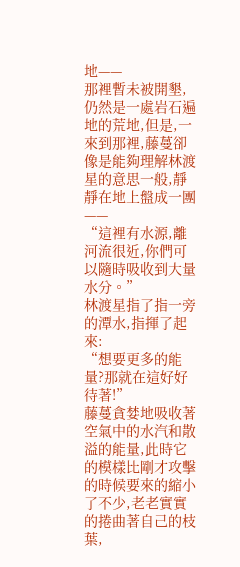地——
那裡暫未被開墾,仍然是一處岩石遍地的荒地,但是,一來到那裡,藤蔓卻像是能夠理解林渡星的意思一般,靜靜在地上盤成一團——
“這裡有水源,離河流很近,你們可以隨時吸收到大量水分。”
林渡星指了指一旁的潭水,指揮了起來:
“想要更多的能量?那就在這好好待著!”
藤蔓貪婪地吸收著空氣中的水汽和散溢的能量,此時它的模樣比剛才攻擊的時候要來的縮小了不少,老老實實的捲曲著自己的枝葉,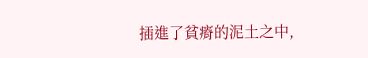插進了貧瘠的泥土之中,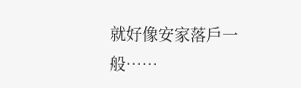就好像安家落戶一般……